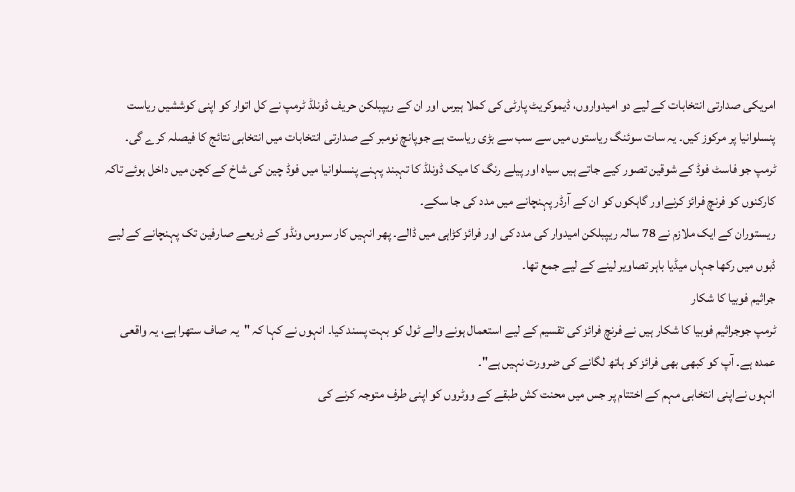امریکی صدارتی انتخابات کے لیے دو امیدواروں، ڈیموکریٹ پارٹی کی کملا ہیرس اور ان کے ریپبلکن حریف ڈونلڈ ٹرمپ نے کل اتوار کو اپنی کوششیں ریاست پنسلوانیا پر مرکوز کیں۔ یہ سات سوئنگ ریاستوں میں سے سب سے بڑی ریاست ہے جوپانچ نومبر کے صدارتی انتخابات میں انتخابی نتائج کا فیصلہ کرے گی۔
ٹرمپ جو فاسٹ فوڈ کے شوقین تصور کیے جاتے ہیں سیاہ اور پیلے رنگ کا میک ڈونلڈ کا تہبند پہنے پنسلوانیا میں فوڈ چین کی شاخ کے کچن میں داخل ہوئے تاکہ کارکنوں کو فرنچ فرائز کرنےاور گاہکوں کو ان کے آرڈر پہنچانے میں مدد کی جا سکے۔
ریستوران کے ایک ملازم نے 78 سالہ ریپبلکن امیدوار کی مدد کی اور فرائز کڑاہی میں ڈالے۔ پھر انہیں کار سروس ونڈو کے ذریعے صارفین تک پہنچانے کے لیے ڈبوں میں رکھا جہاں میڈیا باہر تصاویر لینے کے لیے جمع تھا۔
جراثیم فوبیا کا شکار
ٹرمپ جوجراثیم فوبیا کا شکار ہیں نے فرنچ فرائز کی تقسیم کے لیے استعمال ہونے والے ٹول کو بہت پسند کیا۔ انہوں نے کہا کہ "یہ صاف ستھرا ہے، یہ واقعی عمدہ ہے۔ آپ کو کبھی بھی فرائز کو ہاتھ لگانے کی ضرورت نہیں ہے"۔
انہوں نےاپنی انتخابی مہم کے اختتام پر جس میں محنت کش طبقے کے ووٹروں کو اپنی طرف متوجہ کرنے کی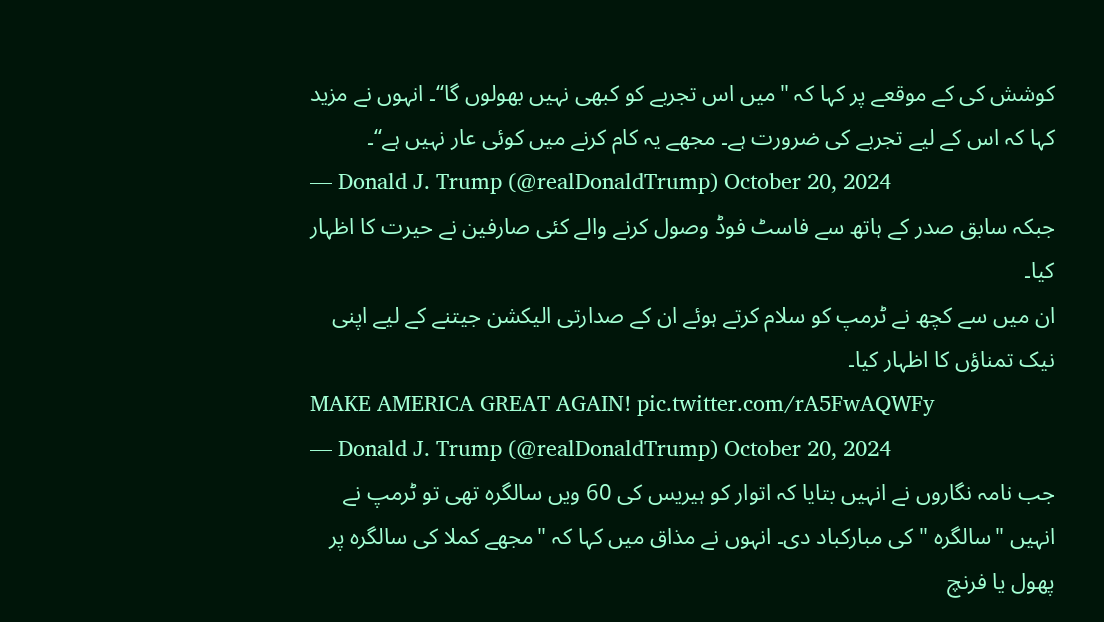کوشش کی کے موقعے پر کہا کہ "میں اس تجربے کو کبھی نہیں بھولوں گا‘‘۔ انہوں نے مزید کہا کہ اس کے لیے تجربے کی ضرورت ہے۔ مجھے یہ کام کرنے میں کوئی عار نہیں ہے‘‘۔
— Donald J. Trump (@realDonaldTrump) October 20, 2024
جبکہ سابق صدر کے ہاتھ سے فاسٹ فوڈ وصول کرنے والے کئی صارفین نے حیرت کا اظہار کیا۔
ان میں سے کچھ نے ٹرمپ کو سلام کرتے ہوئے ان کے صدارتی الیکشن جیتنے کے لیے اپنی نیک تمناؤں کا اظہار کیا۔
MAKE AMERICA GREAT AGAIN! pic.twitter.com/rA5FwAQWFy
— Donald J. Trump (@realDonaldTrump) October 20, 2024
جب نامہ نگاروں نے انہیں بتایا کہ اتوار کو ہیریس کی 60 ویں سالگرہ تھی تو ٹرمپ نے انہیں "سالگرہ " کی مبارکباد دی۔ انہوں نے مذاق میں کہا کہ "مجھے کملا کی سالگرہ پر پھول یا فرنچ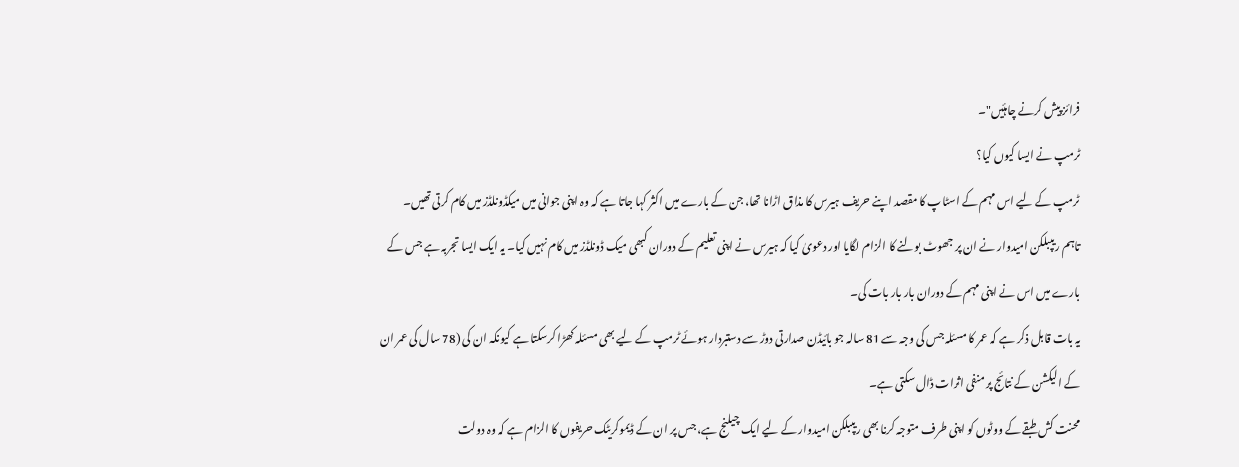فرائز پیش کرنے چاہئیں"۔
ٹرمپ نے ایسا کیوں کیا؟
ٹرمپ کے لیے اس مہم کے اسٹاپ کا مقصد اپنے حریف ہیرس کا مذاق اڑانا تھا، جن کے بارے میں اکثر کہا جاتا ہے کہ وہ اپنی جوانی میں میکڈونلڈز میں کام کرتی تھیں۔
تاہم ریپبلکن امیدوار نے ان پر جھوٹ بولنے کا الزام لگایا اور دعویٰ کیا کہ ہیرس نے اپنی تعلیم کے دوران کبھی میک ڈونلڈز میں کام نہیں کیا۔ یہ ایک ایسا تجربہ ہے جس کے بارے میں اس نے اپنی مہم کے دوران بار بار بات کی۔
یہ بات قابل ذکر ہے کہ عمر کا مسئلہ جس کی وجہ سے 81 سالہ جو بائیڈن صدارتی دوڑ سے دستبردار ہوئے ٹرمپ کے لیے بھی مسئلہ کھڑا کرسکتا ہے کیونکہ ان کی (78 سال کی عمر ان کے الیکشن کے نتائج پر منفی اثرات ڈال سکتی ہے۔
محنت کش طبقے کے ووٹوں کو اپنی طرف متوجہ کرنا بھی ریپبلکن امیدوار کے لیے ایک چیلنج ہے، جس پر ان کے ڈیموکریٹک حریفوں کا الزام ہے کہ وہ دولت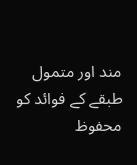مند اور متمول طبقے کے فوائد کو محفوظ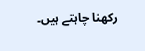رکھنا چاہتے ہیں۔